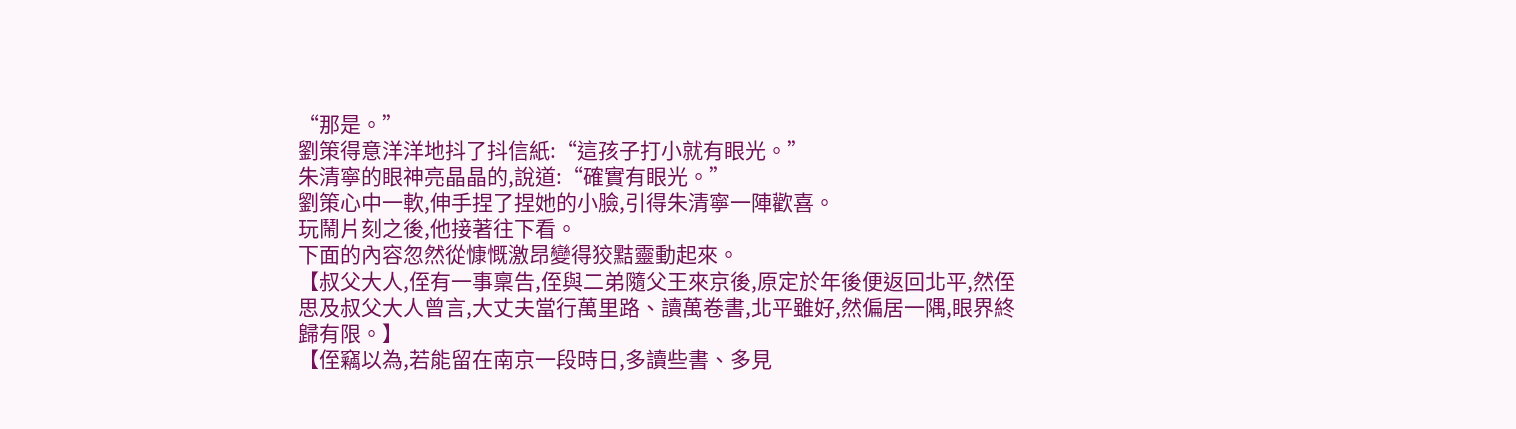“那是。”
劉策得意洋洋地抖了抖信紙:“這孩子打小就有眼光。”
朱清寧的眼神亮晶晶的,說道:“確實有眼光。”
劉策心中一軟,伸手捏了捏她的小臉,引得朱清寧一陣歡喜。
玩鬧片刻之後,他接著往下看。
下面的內容忽然從慷慨激昂變得狡黠靈動起來。
【叔父大人,侄有一事稟告,侄與二弟隨父王來京後,原定於年後便返回北平,然侄思及叔父大人曾言,大丈夫當行萬里路、讀萬卷書,北平雖好,然偏居一隅,眼界終歸有限。】
【侄竊以為,若能留在南京一段時日,多讀些書、多見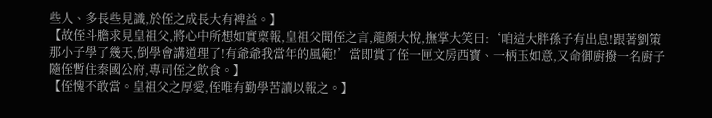些人、多長些見識,於侄之成長大有裨益。】
【故侄斗膽求見皇祖父,將心中所想如實稟報,皇祖父聞侄之言,龍顏大悅,撫掌大笑曰:‘咱這大胖孫子有出息!跟著劉策那小子學了幾天,倒學會講道理了!有爺爺我當年的風範!’當即賞了侄一匣文房西寶、一柄玉如意,又命御廚撥一名廚子隨侄暫住秦國公府,專司侄之飲食。】
【侄愧不敢當。皇祖父之厚愛,侄唯有勤學苦讀以報之。】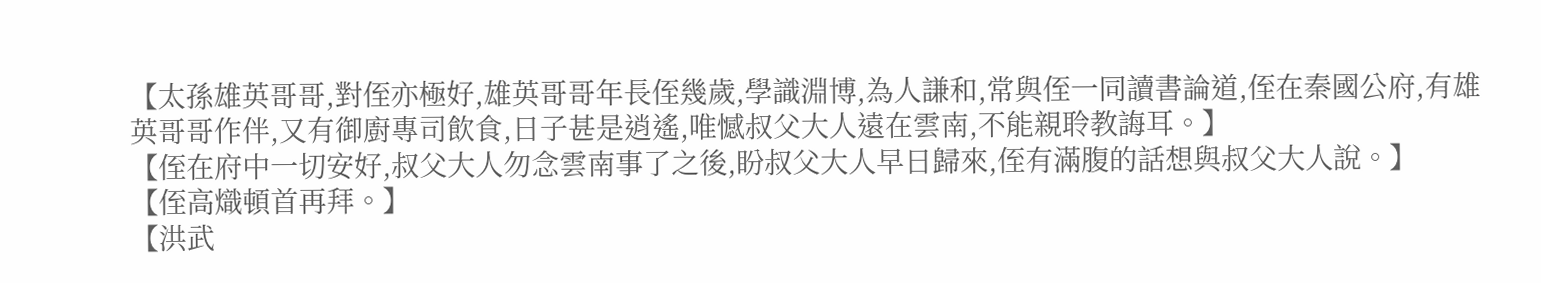【太孫雄英哥哥,對侄亦極好,雄英哥哥年長侄幾歲,學識淵博,為人謙和,常與侄一同讀書論道,侄在秦國公府,有雄英哥哥作伴,又有御廚專司飲食,日子甚是逍遙,唯憾叔父大人遠在雲南,不能親聆教誨耳。】
【侄在府中一切安好,叔父大人勿念雲南事了之後,盼叔父大人早日歸來,侄有滿腹的話想與叔父大人說。】
【侄高熾頓首再拜。】
【洪武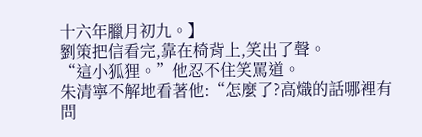十六年臘月初九。】
劉策把信看完,靠在椅背上,笑出了聲。
“這小狐狸。”他忍不住笑罵道。
朱清寧不解地看著他:“怎麼了?高熾的話哪裡有問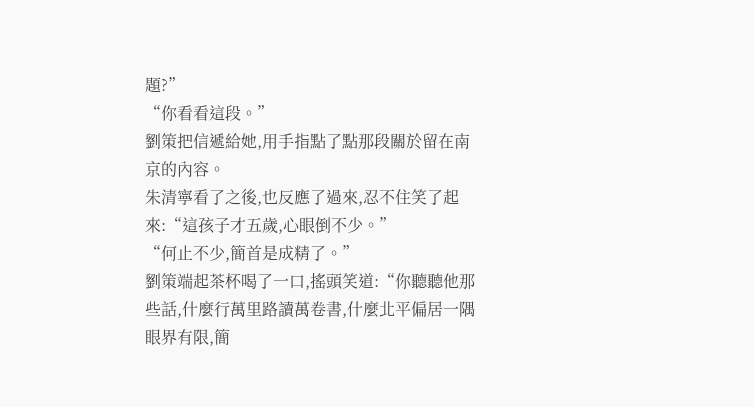題?”
“你看看這段。”
劉策把信遞給她,用手指點了點那段關於留在南京的內容。
朱清寧看了之後,也反應了過來,忍不住笑了起來:“這孩子才五歲,心眼倒不少。”
“何止不少,簡首是成精了。”
劉策端起茶杯喝了一口,搖頭笑道:“你聽聽他那些話,什麼行萬里路讀萬卷書,什麼北平偏居一隅眼界有限,簡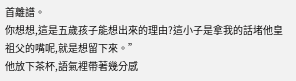首離譜。
你想想,這是五歲孩子能想出來的理由?這小子是拿我的話堵他皇祖父的嘴呢,就是想留下來。”
他放下茶杯,語氣裡帶著幾分感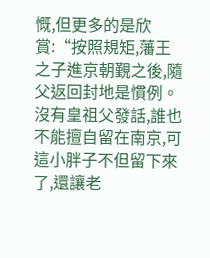慨,但更多的是欣賞:“按照規矩,藩王之子進京朝覲之後,隨父返回封地是慣例。
沒有皇祖父發話,誰也不能擅自留在南京,可這小胖子不但留下來了,還讓老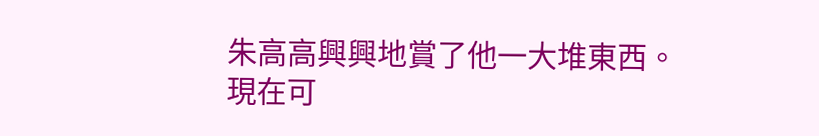朱高高興興地賞了他一大堆東西。
現在可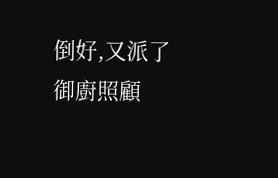倒好,又派了御廚照顧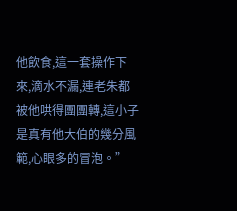他飲食,這一套操作下來,滴水不漏,連老朱都被他哄得團團轉,這小子是真有他大伯的幾分風範,心眼多的冒泡。”